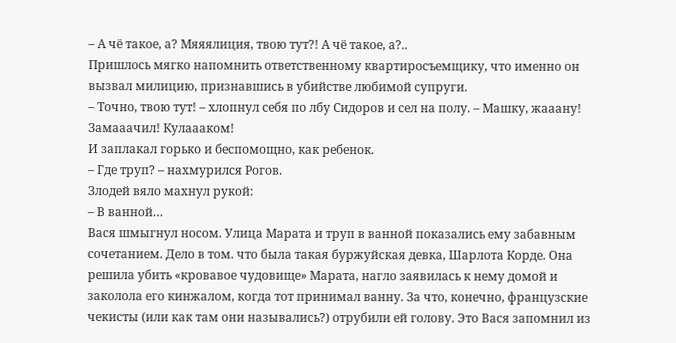– А чё такое, а? Мяяялиция, твою тут?! А чё такое, а?..
Пришлось мягко напомнить ответственному квартиросъемщику, что именно он вызвал милицию, признавшись в убийстве любимой супруги.
– Точно, твою тут! – хлопнул себя по лбу Сидоров и сел на полу. – Машку, жааану! Замааачил! Кулаааком!
И заплакал горько и беспомощно, как ребенок.
– Где труп? – нахмурился Рогов.
Злодей вяло махнул рукой:
– В ванной…
Вася шмыгнул носом. Улица Марата и труп в ванной показались ему забавным сочетанием. Дело в том. что была такая буржуйская девка, Шарлота Корде. Она решила убить «кровавое чудовище» Марата, нагло заявилась к нему домой и заколола его кинжалом, когда тот принимал ванну. За что, конечно, французские чекисты (или как там они назывались?) отрубили ей голову. Это Вася запомнил из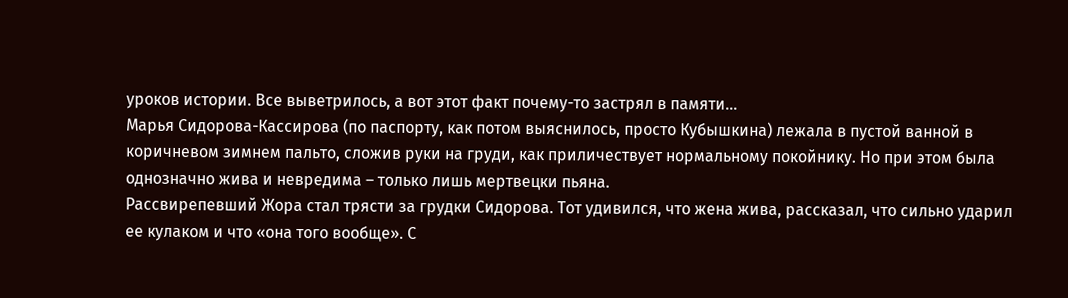уроков истории. Все выветрилось, а вот этот факт почему-то застрял в памяти…
Марья Сидорова-Кассирова (по паспорту, как потом выяснилось, просто Кубышкина) лежала в пустой ванной в коричневом зимнем пальто, сложив руки на груди, как приличествует нормальному покойнику. Но при этом была однозначно жива и невредима – только лишь мертвецки пьяна.
Рассвирепевший Жора стал трясти за грудки Сидорова. Тот удивился, что жена жива, рассказал, что сильно ударил ее кулаком и что «она того вообще». С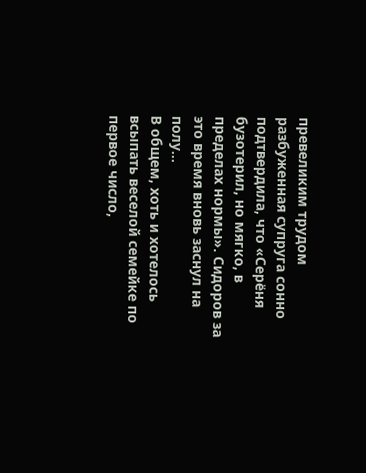превеликим трудом разбуженная супруга сонно подтвердила, что «Серёня бузотерил, но мягко, в пределах нормы». Сидоров за это время вновь заснул на полу…
В общем, хоть и хотелось всыпать веселой семейке по первое число,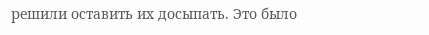решили оставить их досыпать. Это было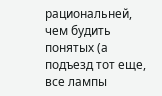рациональней, чем будить понятых (а подъезд тот еще, все лампы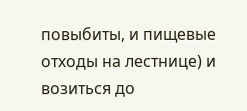повыбиты, и пищевые отходы на лестнице) и возиться до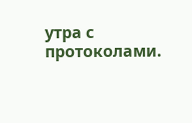утра с протоколами.